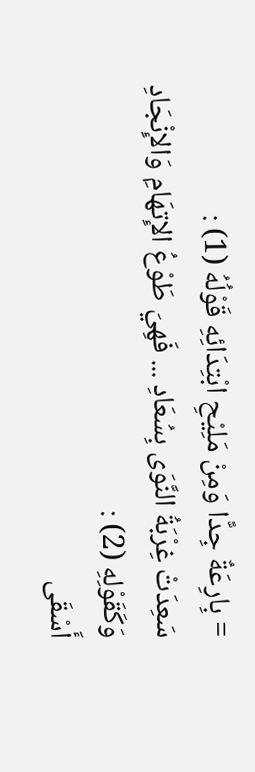= بِارِعَةٌ جِدًّا وَمِنْ مَلِيْحِ ابْتِدَائِهِ قَوْلُهُ (1) :
سَعِدَتْ غِرْبَةُ النَّوَى بِسُعَادِ ... فَهِيَ طَوْعُ الإِتهَامِ وَالإِنْجَادِ
وَكَقَوْلِهِ (2) :
أَسْقَى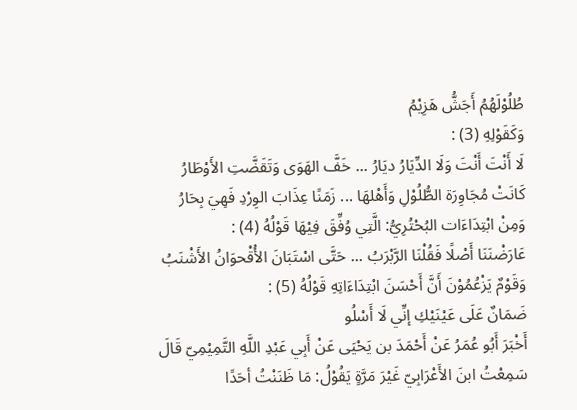طُلُوْلَهُمُ أَجَشُّ هَزِيْمُ
وَكَقَوْلِهِ (3) :
لَا أَنْتَ أَنْتَ وَلَا الدِّيَارُ ديَارُ ... خَفَّ الهَوَى وَتَقَضَّتِ الأَوْطَارُ
كَانَتْ مُجَاوِرَة الطُّلُوْلِ وَأَهْلهَا ... زَمَنًا عِذَابَ الوِرْدِ فَهِيَ بِحَارُ
وَمِنْ ابْتِدَاءَات البُحْتُرِيُّ: الَّتِي وُفِّقَ فِيْهَا قَوْلُهُ (4) :
عَارَضْنَنَا أَصْلًا فَقُلْنَا الرَّبْرَبُ ... حَتَّى اسْتَبَانَ الأُقْحوَانُ الأَشْنَبُ
وَقَوْمٌ يَزْعُمُوْنَ أَنَّ أَحْسَنَ ابْتِدَاءَاتِهِ قَوْلُهُ (5) :
ضَمَانٌ عَلَى عَيْنَيْكِ إنِّي لَا أَسْلُو
أَخْبَرَ أَبُو عُمَرُ عَنْ أَحْمَدَ بن يَحْيَى عَنْ أَبِي عَبْدِ اللَّهِ التَّمِيْمِيّ قَالَ سَمِعْتُ ابنَ الأَعْرَابِيّ غَيْرَ مَرَّةٍ يَقُوْلُ: مَا ظَنَنْتُ أحَدًا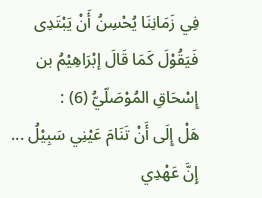فِي زَمَانِنَا يُحْسِنُ أَنْ يَبْتَدِى فَيَقُوْلَ كَمَا قَالَ إبْرَاهِيْمُ بن إِسْحَاقِ المُوْصَلّيُّ (6) :
هَلْ إِلَى أَنْ تَنَامَ عَيْنِي سَبِيْلُ ... إِنَّ عَهْدِي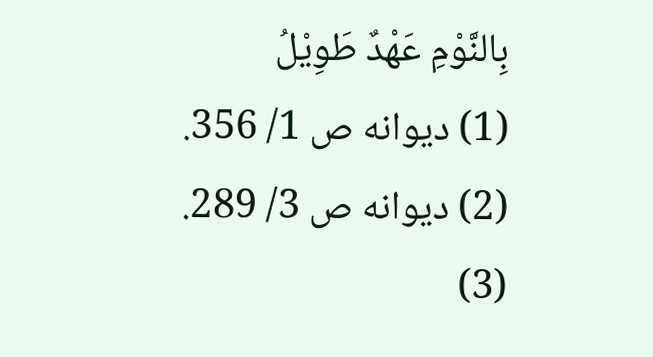بِالنَّوْمِ عَهْدٌ طَوِيْلُ
(1) ديوانه ص 1/ 356.
(2) ديوانه ص 3/ 289.
(3)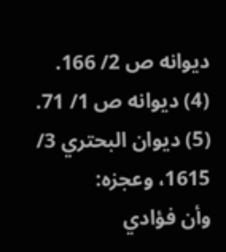ديوانه ص 2/ 166.
(4) ديوانه ص 1/ 71.
(5) ديوان البحتري 3/ 1615، وعجزه:
وأن فؤادي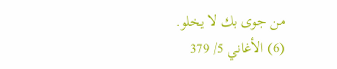من جوى بك لا يخلو.
(6) الأغاني 5/ 379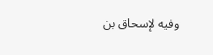وفيه لإسحاق بن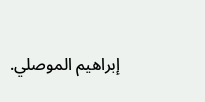إبراهيم الموصلي.